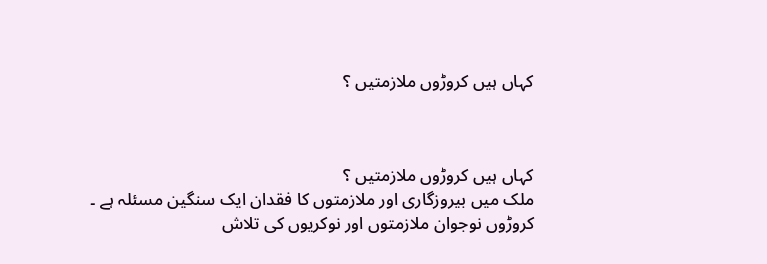کہاں ہیں کروڑوں ملازمتیں ؟



کہاں ہیں کروڑوں ملازمتیں ؟
ملک میں بیروزگاری اور ملازمتوں کا فقدان ایک سنگین مسئلہ ہے ۔ کروڑوں نوجوان ملازمتوں اور نوکریوں کی تلاش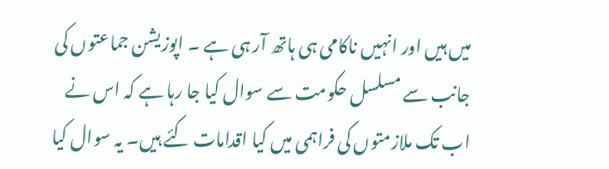میں ہیں اور انہیں ناکامی ہی ہاتھ آر ہی ہے ۔ اپوزیشن جماعتوں کی جانب سے مسلسل حکومت سے سوال کیا جا رہا ہے کہ اس نے اب تک ملازمتوں کی فراہمی میں کیا اقدامات کئے ہیں۔ یہ سوال کیا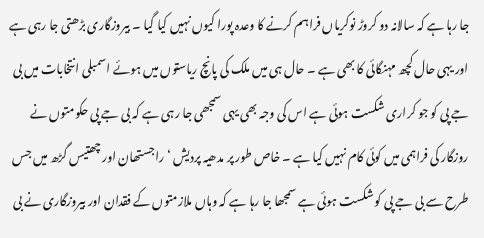جا رہا ہے کہ سالانہ دو کروڑ نوکریاں فراہم کرنے کا وعدہ پورا کیوں نہیں کیا گیا ۔ بیروزگاری بڑھتی جا رہی ہے اور یہی حال کچھ مہنگائی کا بھی ہے ۔ حال ہی میں ملک کی پانچ ریاستوں میں ہوئے اسمبلی انتخابات میں بی جے پی کو جو کراری شکست ہوئی ہے اس کی وجہ بھی یہی سمجھی جا رہی ہے کہ بی جے پی حکومتوں نے روزگار کی فراہمی میں کوئی کام نہیں کیا ہے ۔ خاص طور پر مدھیہ پردیش ‘ راجستھان اور چھتیس گڑھ میں جس طرح سے بی جے پی کو شکست ہوئی ہے سمجھا جا رہا ہے کہ وہاں ملازمتوں کے فقدان اور بیروزگاری نے بی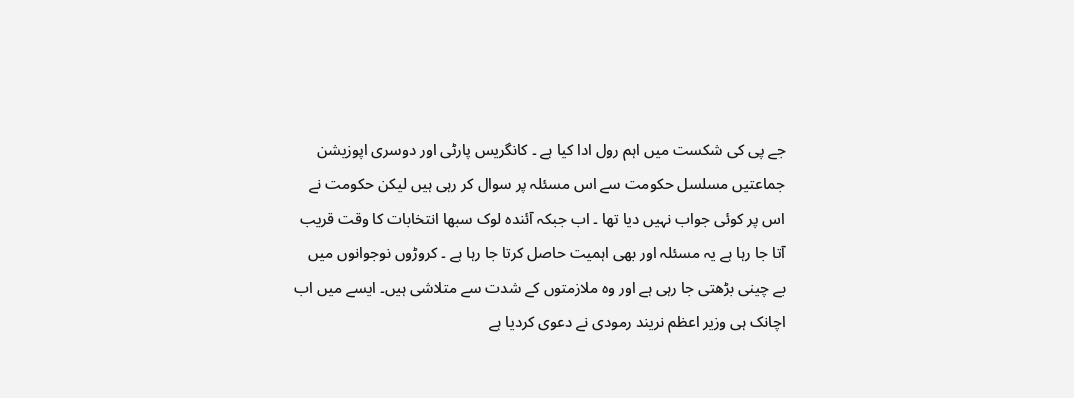جے پی کی شکست میں اہم رول ادا کیا ہے ۔ کانگریس پارٹی اور دوسری اپوزیشن جماعتیں مسلسل حکومت سے اس مسئلہ پر سوال کر رہی ہیں لیکن حکومت نے اس پر کوئی جواب نہیں دیا تھا ۔ اب جبکہ آئندہ لوک سبھا انتخابات کا وقت قریب آتا جا رہا ہے یہ مسئلہ اور بھی اہمیت حاصل کرتا جا رہا ہے ۔ کروڑوں نوجوانوں میں بے چینی بڑھتی جا رہی ہے اور وہ ملازمتوں کے شدت سے متلاشی ہیں۔ ایسے میں اب اچانک ہی وزیر اعظم نریند رمودی نے دعوی کردیا ہے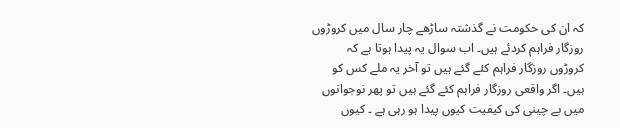کہ ان کی حکومت نے گذشتہ ساڑھے چار سال میں کروڑوں روزگار فراہم کردئے ہیں۔ اب سوال یہ پیدا ہوتا ہے کہ کروڑوں روزگار فراہم کئے گئے ہیں تو آخر یہ ملے کس کو ہیں۔ اگر واقعی روزگار فراہم کئے گئے ہیں تو پھر نوجوانوں میں بے چینی کی کیفیت کیوں پیدا ہو رہی ہے ۔ کیوں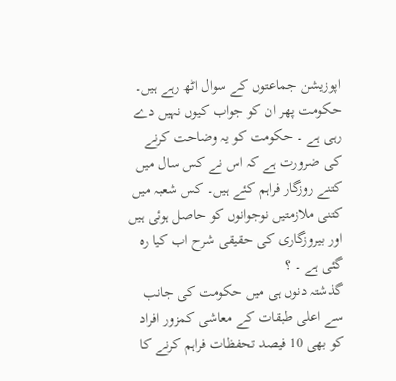اپوزیشن جماعتوں کے سوال اٹھ رہے ہیں۔ حکومت پھر ان کو جواب کیوں نہیں دے رہی ہے ۔ حکومت کو یہ وضاحت کرنے کی ضرورت ہے کہ اس نے کس سال میں کتنے روزگار فراہم کئے ہیں۔ کس شعبہ میں کتنی ملازمتیں نوجوانوں کو حاصل ہوئی ہیں اور بیروزگاری کی حقیقی شرح اب کیا رہ گئی ہے ۔ ؟
گذشتہ دنوں ہی میں حکومت کی جانب سے اعلی طبقات کے معاشی کمزور افراد کو بھی 10 فیصد تحفظات فراہم کرنے کا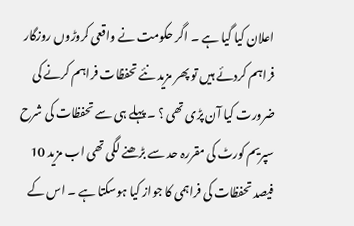اعلان کیا گیا ہے ۔ اگر حکومت نے واقعی کروڑوں روزگار فراہم کردئے ہیں تو پھر مزید نئے تحفظات فراہم کرنے کی ضرورت کیا آن پڑی تھی ؟ ۔ پہلے ہی سے تحفظات کی شرح سپریم کورٹ کی مقررہ حد سے بڑھنے لگی تھی اب مزید 10 فیصد تحفظات کی فراہمی کا جواز کیا ہوسکتا ہے ۔ اس کے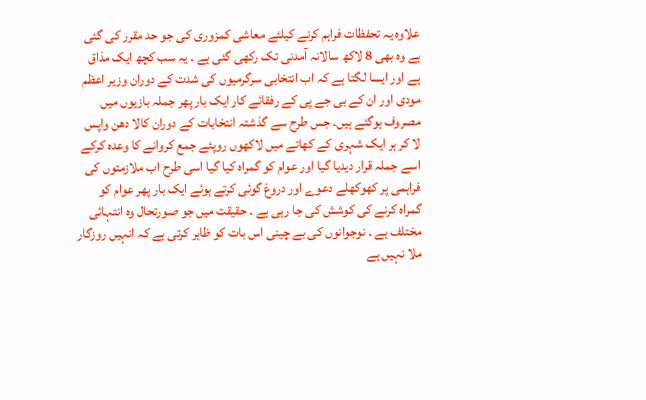علاوہ یہ تحفظات فراہم کرنے کیلئے معاشی کمزوری کی جو حد مقرر کی گئی ہے وہ بھی 8 لاکھ سالانہ آمدنی تک رکھی گئی ہے ۔ یہ سب کچھ ایک مذاق ہے اور ایسا لگتا ہے کہ اب انتخابی سرگرمیوں کی شدت کے دوران وزیر اعظم مودی اور ان کے بی جے پی کے رفقائے کار ایک بار پھر جملہ بازیوں میں مصروف ہوگئے ہیں۔ جس طرح سے گذشتہ انتخابات کے دوران کالا دھن واپس لا کر ہر ایک شہری کے کھاتے میں لاکھوں روپئے جمع کروانے کا وعدہ کرکے اسے جملہ قرار دیدیا گیا اور عوام کو گمراہ کیا گیا اسی طرح اب ملازمتوں کی فراہمی پر کھوکھلے دعوے اور دروغ گوئی کرتے ہوئے ایک بار پھر عوام کو گمراہ کرنے کی کوشش کی جا رہی ہے ۔ حقیقت میں جو صورتحال وہ انتہائی مختلف ہے ۔ نوجوانوں کی بے چینی اس بات کو ظاہر کرتی ہے کہ انہیں روزگار ملا نہیں ہے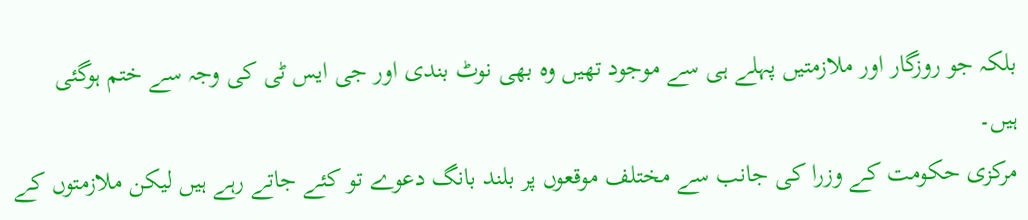بلکہ جو روزگار اور ملازمتیں پہلے ہی سے موجود تھیں وہ بھی نوٹ بندی اور جی ایس ٹی کی وجہ سے ختم ہوگئی ہیں۔
مرکزی حکومت کے وزرا کی جانب سے مختلف موقعوں پر بلند بانگ دعوے تو کئے جاتے رہے ہیں لیکن ملازمتوں کے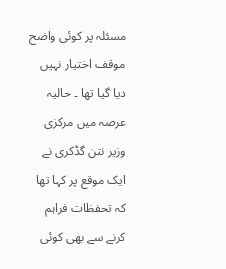مسئلہ پر کوئی واضح موقف اختیار نہیں دیا گیا تھا ۔ حالیہ عرصہ میں مرکزی وزیر نتن گڈکری نے ایک موقع پر کہا تھا کہ تحفظات فراہم کرنے سے بھی کوئی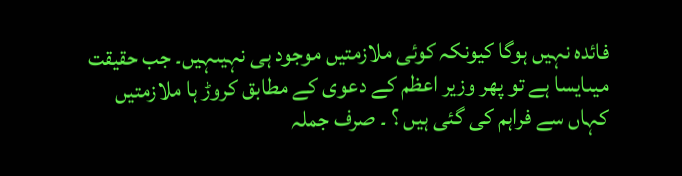فائدہ نہیں ہوگا کیونکہ کوئی ملازمتیں موجود ہی نہیںہیں۔ جب حقیقت میںایسا ہے تو پھر وزیر اعظم کے دعوی کے مطابق کروڑ ہا ملازمتیں کہاں سے فراہم کی گئی ہیں ؟ ۔ صرف جملہ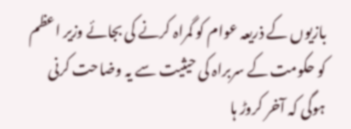بازیوں کے ذریعہ عوام کو گمراہ کرنے کی بجائے وزیر اعظم کو حکومت کے سربراہ کی حیثیت سے یہ وضاحت کرنی ہوگی کہ آخر کروڑ ہا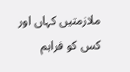ملازمتیں کہاں اور کس کو فراہم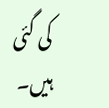کی گئی ہیں۔